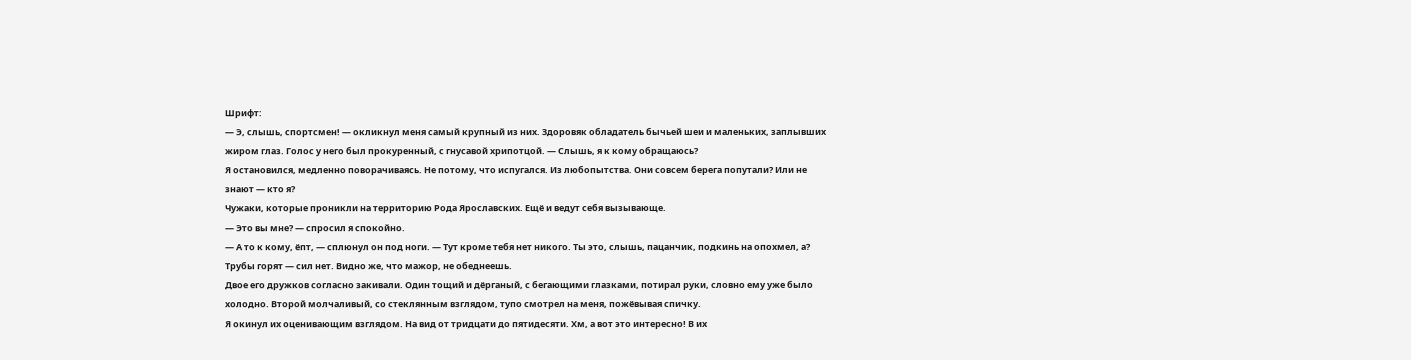Шрифт:
— Э, слышь, спортсмен! — окликнул меня самый крупный из них. Здоровяк обладатель бычьей шеи и маленьких, заплывших жиром глаз. Голос у него был прокуренный, с гнусавой хрипотцой. — Слышь, я к кому обращаюсь?
Я остановился, медленно поворачиваясь. Не потому, что испугался. Из любопытства. Они совсем берега попутали? Или не знают — кто я?
Чужаки, которые проникли на территорию Рода Ярославских. Ещё и ведут себя вызывающе.
— Это вы мне? — спросил я спокойно.
— А то к кому, ёпт, — сплюнул он под ноги. — Тут кроме тебя нет никого. Ты это, слышь, пацанчик, подкинь на опохмел, а? Трубы горят — сил нет. Видно же, что мажор, не обеднеешь.
Двое его дружков согласно закивали. Один тощий и дёрганый, с бегающими глазками, потирал руки, словно ему уже было холодно. Второй молчаливый, со стеклянным взглядом, тупо смотрел на меня, пожёвывая спичку.
Я окинул их оценивающим взглядом. На вид от тридцати до пятидесяти. Хм, а вот это интересно! В их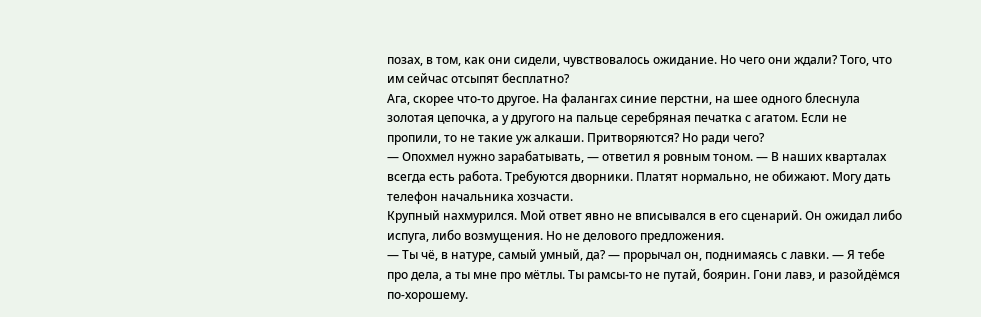позах, в том, как они сидели, чувствовалось ожидание. Но чего они ждали? Того, что им сейчас отсыпят бесплатно?
Ага, скорее что-то другое. На фалангах синие перстни, на шее одного блеснула золотая цепочка, а у другого на пальце серебряная печатка с агатом. Если не пропили, то не такие уж алкаши. Притворяются? Но ради чего?
— Опохмел нужно зарабатывать, — ответил я ровным тоном. — В наших кварталах всегда есть работа. Требуются дворники. Платят нормально, не обижают. Могу дать телефон начальника хозчасти.
Крупный нахмурился. Мой ответ явно не вписывался в его сценарий. Он ожидал либо испуга, либо возмущения. Но не делового предложения.
— Ты чё, в натуре, самый умный, да? — прорычал он, поднимаясь с лавки. — Я тебе про дела, а ты мне про мётлы. Ты рамсы-то не путай, боярин. Гони лавэ, и разойдёмся по-хорошему.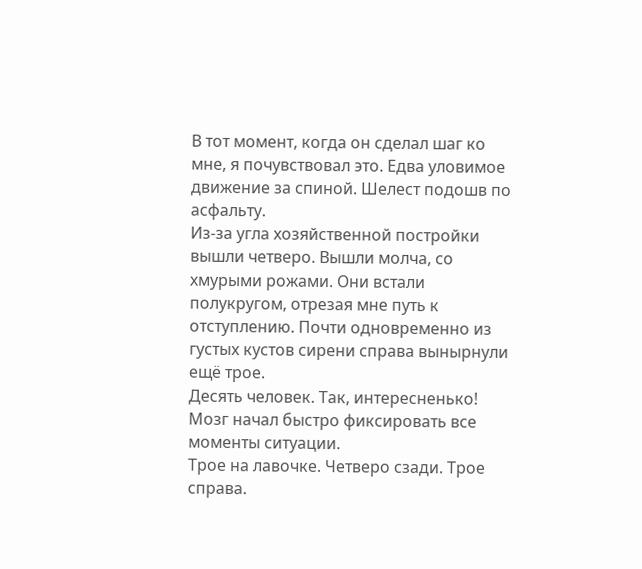В тот момент, когда он сделал шаг ко мне, я почувствовал это. Едва уловимое движение за спиной. Шелест подошв по асфальту.
Из-за угла хозяйственной постройки вышли четверо. Вышли молча, со хмурыми рожами. Они встали полукругом, отрезая мне путь к отступлению. Почти одновременно из густых кустов сирени справа вынырнули ещё трое.
Десять человек. Так, интересненько! Мозг начал быстро фиксировать все моменты ситуации.
Трое на лавочке. Четверо сзади. Трое справа.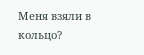Меня взяли в кольцо?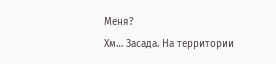Меня?
Хм… Засада. На территории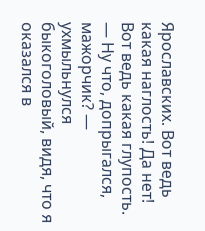Ярославских. Вот ведь какая наглость! Да нет! Вот ведь какая глупость.
— Ну что, допрыгался, мажорчик? — ухмыльнулся быкоголовый, видя, что я оказался в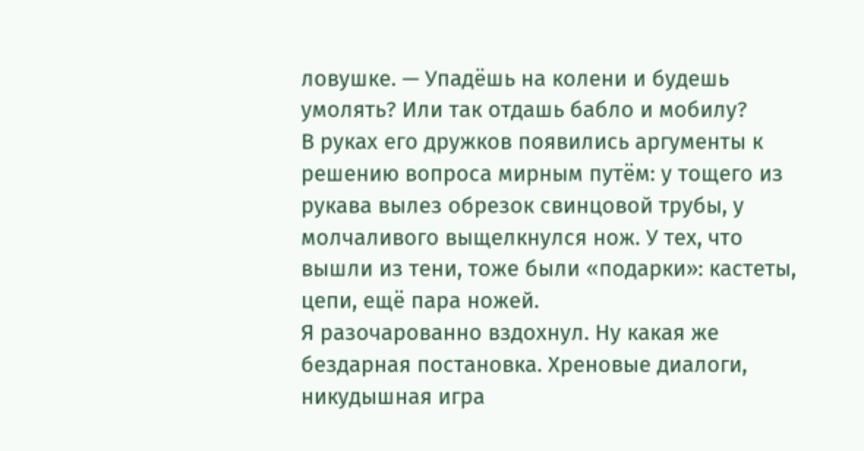ловушке. — Упадёшь на колени и будешь умолять? Или так отдашь бабло и мобилу?
В руках его дружков появились аргументы к решению вопроса мирным путём: у тощего из рукава вылез обрезок свинцовой трубы, у молчаливого выщелкнулся нож. У тех, что вышли из тени, тоже были «подарки»: кастеты, цепи, ещё пара ножей.
Я разочарованно вздохнул. Ну какая же бездарная постановка. Хреновые диалоги, никудышная игра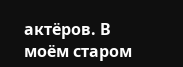актёров. В моём старом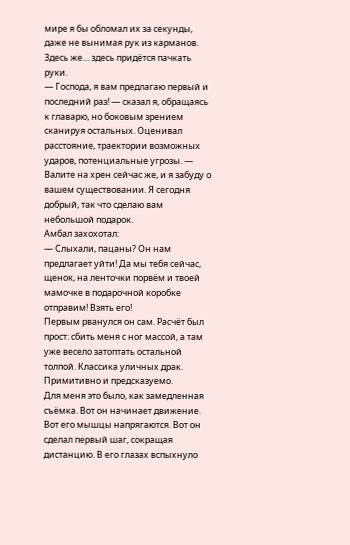мире я бы обломал их за секунды, даже не вынимая рук из карманов. Здесь же… здесь придётся пачкать руки.
— Господа, я вам предлагаю первый и последний раз! — сказал я, обращаясь к главарю, но боковым зрением сканируя остальных. Оценивал расстояние, траектории возможных ударов, потенциальные угрозы. — Валите на хрен сейчас же, и я забуду о вашем существовании. Я сегодня добрый, так что сделаю вам небольшой подарок.
Амбал захохотал:
— Слыхали, пацаны? Он нам предлагает уйти! Да мы тебя сейчас, щенок, на ленточки порвём и твоей мамочке в подарочной коробке отправим! Взять его!
Первым рванулся он сам. Расчёт был прост: сбить меня с ног массой, а там уже весело затоптать остальной толпой. Классика уличных драк. Примитивно и предсказуемо.
Для меня это было, как замедленная съёмка. Вот он начинает движение. Вот его мышцы напрягаются. Вот он сделал первый шаг, сокращая дистанцию. В его глазах вспыхнуло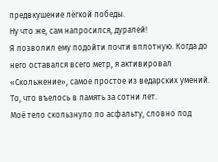предвкушение лёгкой победы.
Ну что же, сам напросился, дуралей!
Я позволил ему подойти почти вплотную. Когда до него оставался всего метр, я активировал «Скольжение», самое простое из ведарских умений. То, что въелось в память за сотни лет.
Моё тело скользнуло по асфальту, словно под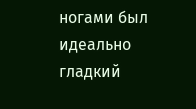ногами был идеально гладкий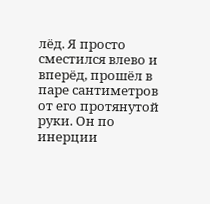лёд. Я просто сместился влево и вперёд, прошёл в паре сантиметров от его протянутой руки. Он по инерции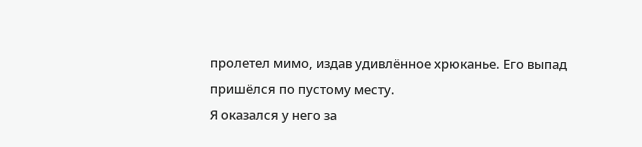пролетел мимо, издав удивлённое хрюканье. Его выпад пришёлся по пустому месту.
Я оказался у него за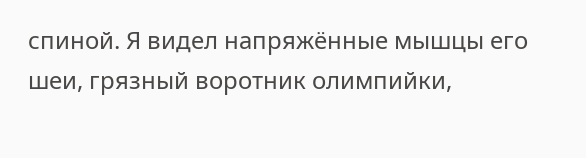спиной. Я видел напряжённые мышцы его шеи, грязный воротник олимпийки,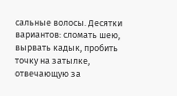сальные волосы. Десятки вариантов: сломать шею, вырвать кадык, пробить точку на затылке, отвечающую за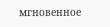мгновенное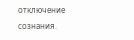отключение сознания.